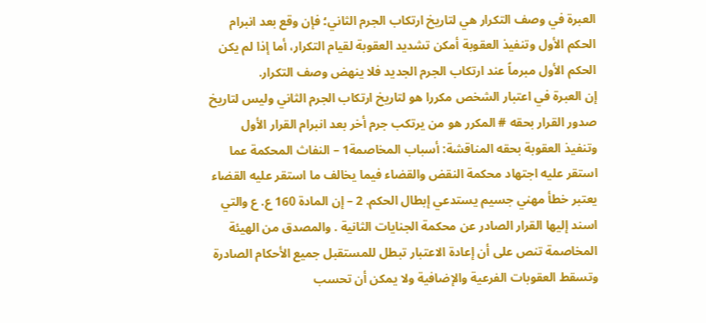العبرة في وصف التكرار هي لتاريخ ارتكاب الجرم الثاني؛ فإن وقع بعد انبرام الحكم الأول وتنفيذ العقوبة أمكن تشديد العقوبة لقيام التكرار، أما إذا لم يكن الحكم الأول مبرماً عند ارتكاب الجرم الجديد فلا ينهض وصف التكرار.
إن العبرة في اعتبار الشخص مكررا هو لتاريخ ارتكاب الجرم الثاني وليس لتاريخ صدور القرار بحقه # المكرر هو من يرتكب جرم أخر بعد انبرام القرار الأول وتنفيذ العقوبة بحقه المناقشة: أسباب المخاصمة1 – النفاث المحكمة عما استقر عليه اجتهاد محكمة النقض والقضاء فيما يخالف ما استقر عليه القضاء يعتبر خطأ مهني جسيم يستدعي إبطال الحكم. 2 – إن المادة 160 ع. ع والتي اسند إليها القرار الصادر عن محكمة الجنايات الثانية . والمصدق من الهيئة المخاصمة تنص على أن إعادة الاعتبار تبطل للمستقبل جميع الأحكام الصادرة وتسقط العقوبات الفرعية والإضافية ولا يمكن أن تحسب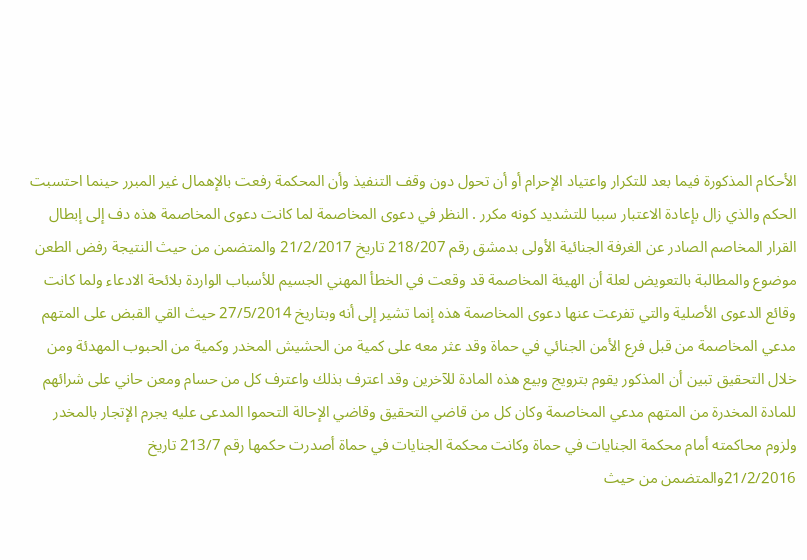الأحكام المذكورة فيما بعد للتكرار واعتياد الإحرام أو أن تحول دون وقف التنفيذ وأن المحكمة رفعت بالإهمال غير المبرر حينما احتسبت الحكم والذي زال بإعادة الاعتبار سببا للتشديد كونه مكرر . النظر في دعوى المخاصمة لما كانت دعوى المخاصمة هذه دف إلى إبطال القرار المخاصم الصادر عن الغرفة الجنائية الأولى بدمشق رقم 218/207 تاريخ 21/2/2017 والمتضمن من حيث النتيجة رفض الطعن موضوع والمطالبة بالتعويض لعلة أن الهيئة المخاصمة قد وقعت في الخطأ المهني الجسيم للأسباب الواردة بلائحة الادعاء ولما كانت وقائع الدعوى الأصلية والتي تفرعت عنها دعوى المخاصمة هذه إنما تشير إلى أنه وبتاريخ 27/5/2014 حيث القي القبض على المتهم مدعي المخاصمة من قبل فرع الأمن الجنائي في حماة وقد عثر معه على كمية من الحشيش المخدر وكمية من الحبوب المهدئة ومن خلال التحقيق تبين أن المذكور يقوم بترويج وبيع هذه المادة للآخرين وقد اعترف بذلك واعترف كل من حسام ومعن حاني على شرائهم للمادة المخدرة من المتهم مدعي المخاصمة وكان كل من قاضي التحقيق وقاضي الإحالة التحموا المدعى عليه يجرم الإتجار بالمخدر ولزوم محاكمته أمام محكمة الجنايات في حماة وكانت محكمة الجنايات في حماة أصدرت حكمها رقم 213/7 تاريخ 21/2/2016والمتضمن من حيث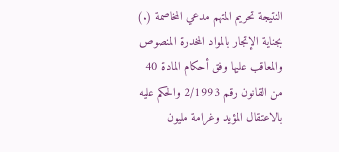النتيجة تحريم المتهم مدعي المخاصمة (.) بجناية الإتجار بالمواد المخدرة المنصوص والمعاقب عليها وفق أحكام المادة 40 من القانون رقم 2/1993 والحكم عليه بالاعتقال المؤيد وغرامة مليون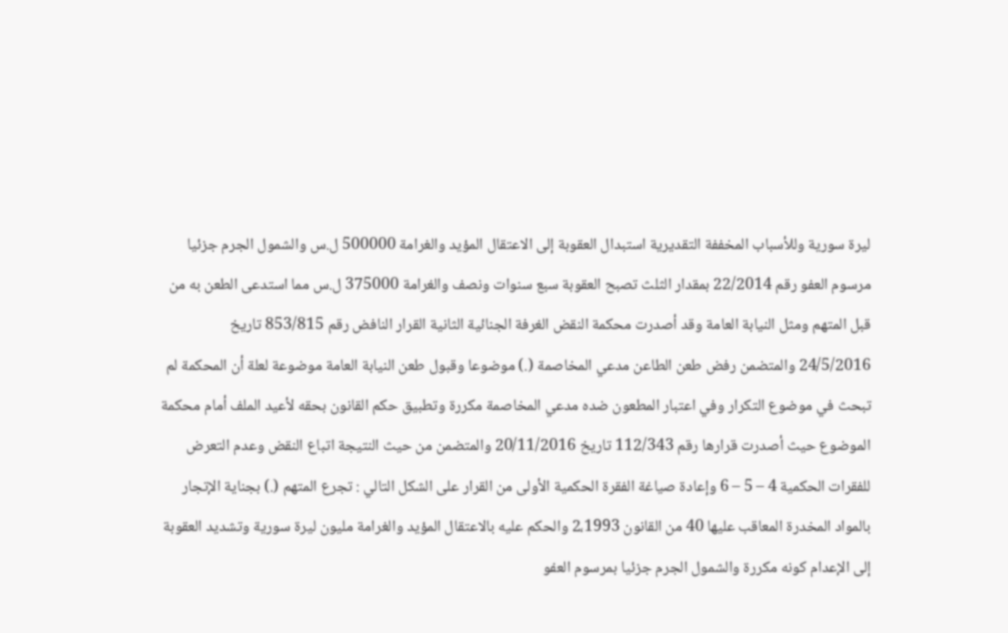ليرة سورية وللأسباب المخففة التقديرية استبدال العقوبة إلى الاعتقال المؤيد والغرامة 500000 ل.س والشمول الجرم جزئيا مرسوم العفو رقم 22/2014 بمقدار الثلث تصبح العقوبة سبع سنوات ونصف والغرامة 375000 ل.س مما استدعى الطعن به من قبل المتهم ومثل النيابة العامة وقد أصدرت محكمة النقض الغرفة الجنائية الثانية القرار النافض رقم 853/815 تاريخ 24/5/2016 والمتضمن رفض طعن الطاعن مدعي المخاصمة (.) موضوعا وقبول طعن النيابة العامة موضوعة لعلة أن المحكمة لم تبحث في موضوع التكرار وفي اعتبار المطعون ضده مدعي المخاصمة مكررة وتطبيق حكم القانون بحقه لأعيد الملف أمام محكمة الموضوع حيث أصدرت قرارها رقم 112/343 تاريخ 20/11/2016 والمتضمن من حيث النتيجة اتباع النقض وعدم التعرض للفقرات الحكمية 4 – 5 – 6 وإعادة صياغة الفقرة الحكمية الأولى من القرار على الشكل التالي : تجرع المتهم (.) بجناية الإتجار بالمواد المخدرة المعاقب عليها 40 من القانون 2،1993 والحكم عليه بالاعتقال المؤيد والغرامة مليون ليرة سورية وتشديد العقوبة إلى الإعدام كونه مكررة والشمول الجرم جزئيا بمرسوم العفو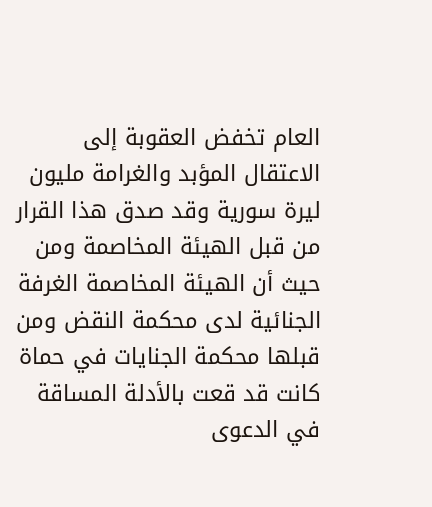العام تخفض العقوبة إلى الاعتقال المؤبد والغرامة مليون ليرة سورية وقد صدق هذا القرار من قبل الهيئة المخاصمة ومن حيث أن الهيئة المخاصمة الغرفة الجنائية لدى محكمة النقض ومن قبلها محكمة الجنايات في حماة كانت قد قعت بالأدلة المساقة في الدعوى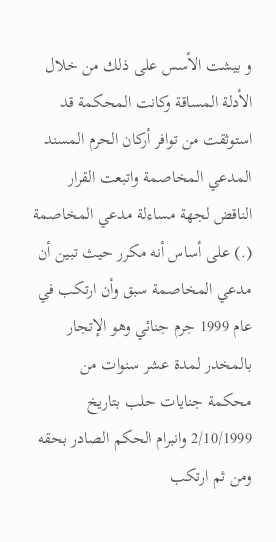و بيشت الأسس على ذلك من خلال الأدلة المساقة وكانت المحكمة قد استوثقت من توافر أركان الحرم المسند المدعي المخاصمة واتبعت القرار الناقض لجهة مساءلة مدعي المخاصمة (.) على أساس أنه مكرر حيث تبين أن مدعي المخاصمة سبق وأن ارتكب في عام 1999 جرم جنائي وهو الإتجار بالمخدر لمدة عشر سنوات من محكمة جنايات حلب بتاريخ 2/10/1999 وانبرام الحكم الصادر بحقه ومن ثم ارتكب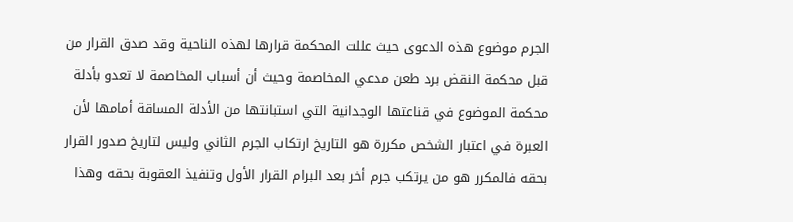الجرم موضوع هذه الدعوى حيث عللت المحكمة قرارها لهذه الناحية وقد صدق القرار من قبل محكمة النقض برد طعن مدعي المخاصمة وحيث أن أسباب المخاصمة لا تعدو بأدلة محكمة الموضوع في قناعتها الوجدانية التي استبانتها من الأدلة المساقة أمامها لأن العبرة في اعتبار الشخص مكررة هو التاريخ ارتكاب الجرم الثاني وليس لتاريخ صدور القرار بحقه فالمكرر هو من يرتكب جرم أخر بعد البرام القرار الأول وتنفيذ العقوبة بحقه وهذا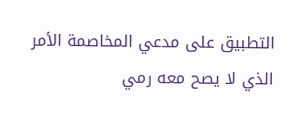التطبيق على مدعي المخاصمة الأمر الذي لا يصح معه رمي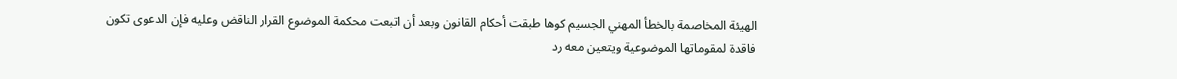الهيئة المخاصمة بالخطأ المهني الجسيم كوها طبقت أحكام القانون وبعد أن اتبعت محكمة الموضوع القرار الناقض وعليه فإن الدعوى تكون فاقدة لمقوماتها الموضوعية ويتعين معه رد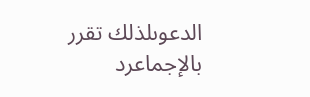الدعوىلذلك تقرر بالإجماعرد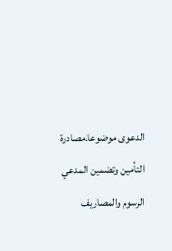الدعوى موضوعا.مصادرة التأمين وتضمين المدعي الرسوم والمصاريف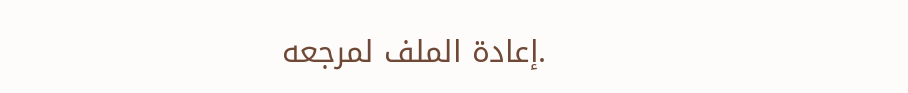.إعادة الملف لمرجعه